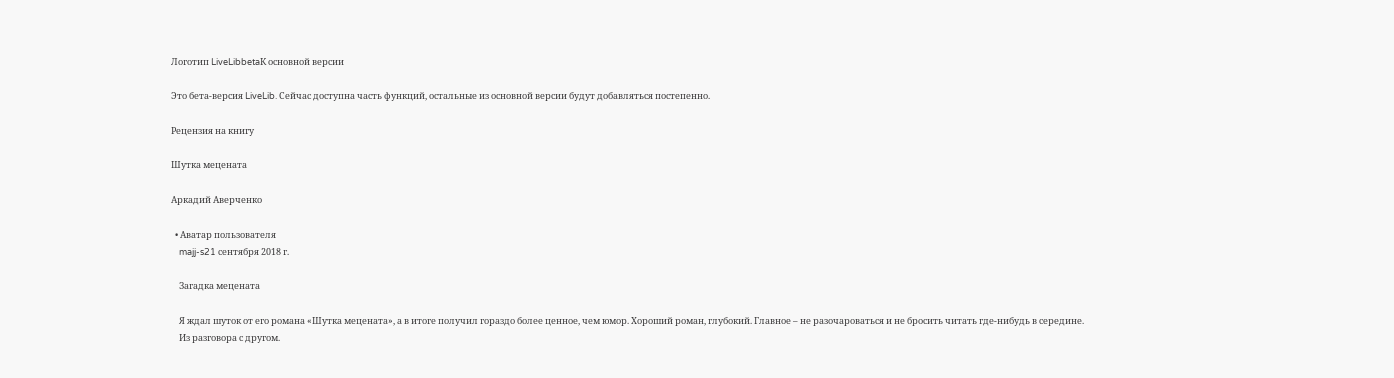Логотип LiveLibbetaК основной версии

Это бета-версия LiveLib. Сейчас доступна часть функций, остальные из основной версии будут добавляться постепенно.

Рецензия на книгу

Шутка мецената

Аркадий Аверченко

  • Аватар пользователя
    majj-s21 сентября 2018 г.

    Загадка мецената

    Я ждал шуток от его романа «Шутка мецената», а в итоге получил гораздо более ценное, чем юмор. Хороший роман, глубокий. Главное – не разочароваться и не бросить читать где-нибудь в середине.
    Из разговора с другом.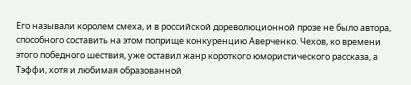Его называли королем смеха, и в российской дореволюционной прозе не было автора, способного составить на этом поприще конкуренцию Аверченко. Чехов, ко времени этого победного шествия, уже оставил жанр короткого юмористического рассказа, а Тэффи, хотя и любимая образованной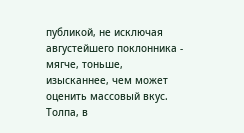публикой, не исключая августейшего поклонника - мягче, тоньше, изысканнее, чем может оценить массовый вкус. Толпа, в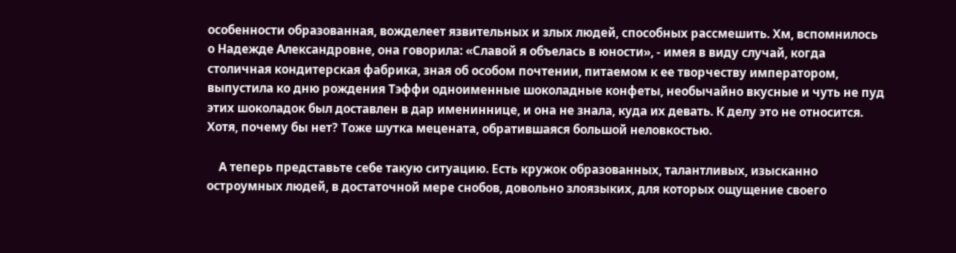особенности образованная, вожделеет язвительных и злых людей, способных рассмешить. Хм, вспомнилось о Надежде Александровне, она говорила: «Славой я объелась в юности», - имея в виду случай, когда столичная кондитерская фабрика, зная об особом почтении, питаемом к ее творчеству императором, выпустила ко дню рождения Тэффи одноименные шоколадные конфеты, необычайно вкусные и чуть не пуд этих шоколадок был доставлен в дар имениннице, и она не знала, куда их девать. К делу это не относится. Хотя, почему бы нет? Тоже шутка мецената, обратившаяся большой неловкостью.

    А теперь представьте себе такую ситуацию. Есть кружок образованных, талантливых, изысканно остроумных людей, в достаточной мере снобов, довольно злоязыких, для которых ощущение своего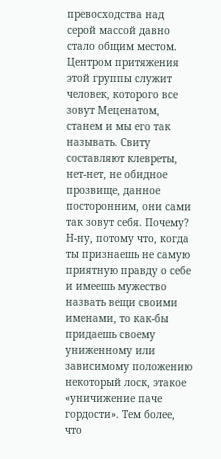превосходства над серой массой давно стало общим местом. Центром притяжения этой группы служит человек, которого все зовут Меценатом, станем и мы его так называть. Свиту составляют клевреты, нет-нет, не обидное прозвище, данное посторонним, они сами так зовут себя. Почему? Н-ну, потому что, когда ты признаешь не самую приятную правду о себе и имеешь мужество назвать вещи своими именами, то как-бы придаешь своему униженному или зависимому положению некоторый лоск, этакое «уничижение паче гордости». Тем более, что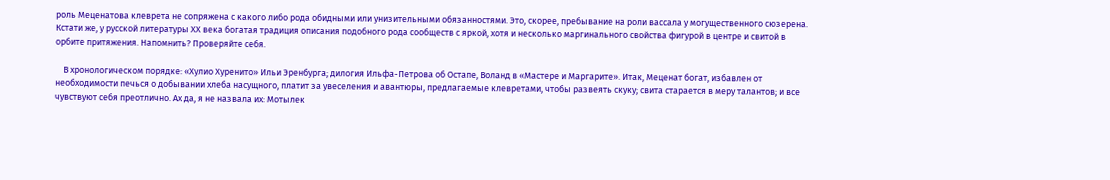роль Меценатова клеврета не сопряжена с какого либо рода обидными или унизительными обязанностями. Это, скорее, пребывание на роли вассала у могущественного сюзерена. Кстати же, у русской литературы ХХ века богатая традиция описания подобного рода сообществ с яркой, хотя и несколько маргинального свойства фигурой в центре и свитой в орбите притяжения. Напомнить? Проверяйте себя.

    В хронологическом порядке: «Хулио Хуренито» Ильи Эренбурга; дилогия Ильфа-Петрова об Остапе, Воланд в «Мастере и Маргарите». Итак, Меценат богат, избавлен от необходимости печься о добывании хлеба насущного, платит за увеселения и авантюры, предлагаемые клевретами, чтобы развеять скуку; свита старается в меру талантов; и все чувствуют себя преотлично. Ах да, я не назвала их: Мотылек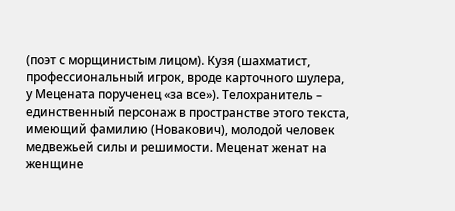(поэт с морщинистым лицом). Кузя (шахматист, профессиональный игрок, вроде карточного шулера, у Мецената порученец «за все»). Телохранитель – единственный персонаж в пространстве этого текста, имеющий фамилию (Новакович), молодой человек медвежьей силы и решимости. Меценат женат на женщине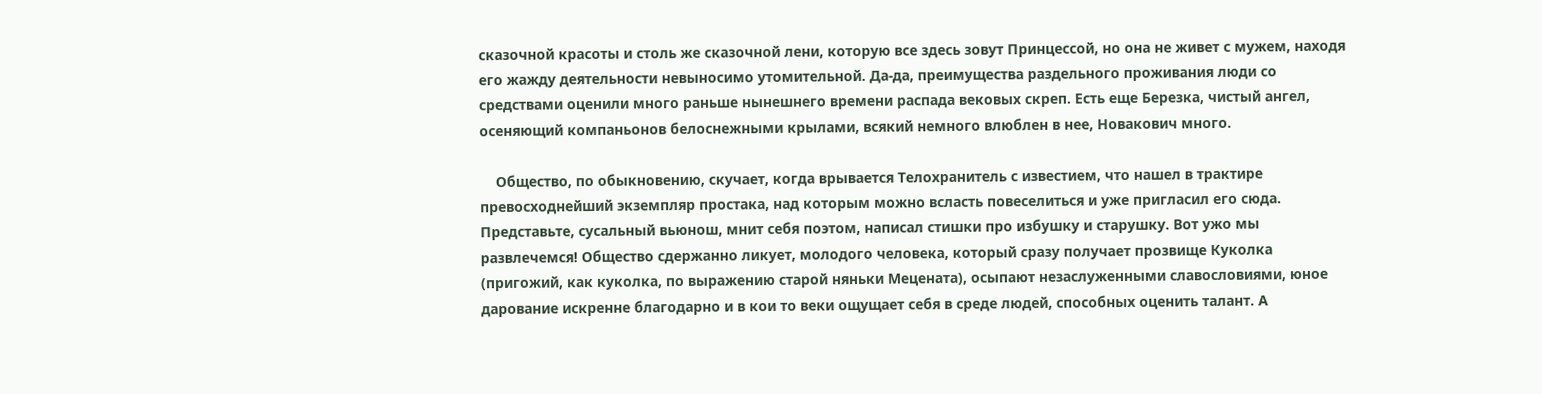сказочной красоты и столь же сказочной лени, которую все здесь зовут Принцессой, но она не живет с мужем, находя его жажду деятельности невыносимо утомительной. Да-да, преимущества раздельного проживания люди со средствами оценили много раньше нынешнего времени распада вековых скреп. Есть еще Березка, чистый ангел, осеняющий компаньонов белоснежными крылами, всякий немного влюблен в нее, Новакович много.

    Общество, по обыкновению, скучает, когда врывается Телохранитель с известием, что нашел в трактире превосходнейший экземпляр простака, над которым можно всласть повеселиться и уже пригласил его сюда. Представьте, сусальный вьюнош, мнит себя поэтом, написал стишки про избушку и старушку. Вот ужо мы развлечемся! Общество сдержанно ликует, молодого человека, который сразу получает прозвище Куколка (пригожий, как куколка, по выражению старой няньки Мецената), осыпают незаслуженными славословиями, юное дарование искренне благодарно и в кои то веки ощущает себя в среде людей, способных оценить талант. А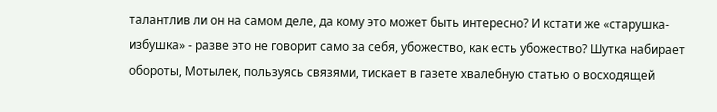талантлив ли он на самом деле, да кому это может быть интересно? И кстати же «старушка-избушка» - разве это не говорит само за себя, убожество, как есть убожество? Шутка набирает обороты, Мотылек, пользуясь связями, тискает в газете хвалебную статью о восходящей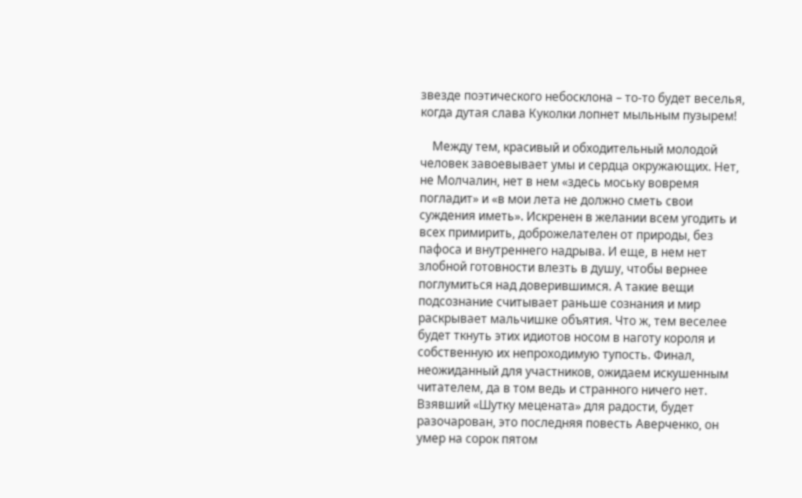звезде поэтического небосклона – то-то будет веселья, когда дутая слава Куколки лопнет мыльным пузырем!

    Между тем, красивый и обходительный молодой человек завоевывает умы и сердца окружающих. Нет, не Молчалин, нет в нем «здесь моську вовремя погладит» и «в мои лета не должно сметь свои суждения иметь». Искренен в желании всем угодить и всех примирить, доброжелателен от природы, без пафоса и внутреннего надрыва. И еще, в нем нет злобной готовности влезть в душу, чтобы вернее поглумиться над доверившимся. А такие вещи подсознание считывает раньше сознания и мир раскрывает мальчишке объятия. Что ж, тем веселее будет ткнуть этих идиотов носом в наготу короля и собственную их непроходимую тупость. Финал, неожиданный для участников, ожидаем искушенным читателем, да в том ведь и странного ничего нет. Взявший «Шутку мецената» для радости, будет разочарован, это последняя повесть Аверченко, он умер на сорок пятом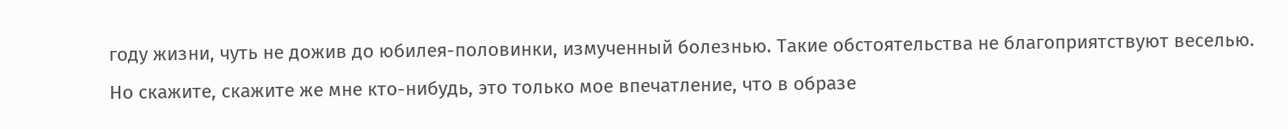году жизни, чуть не дожив до юбилея-половинки, измученный болезнью. Такие обстоятельства не благоприятствуют веселью. Но скажите, скажите же мне кто-нибудь, это только мое впечатление, что в образе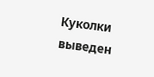Куколки выведен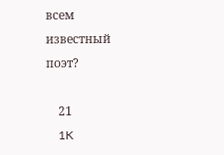всем известный поэт?

    21
    1K